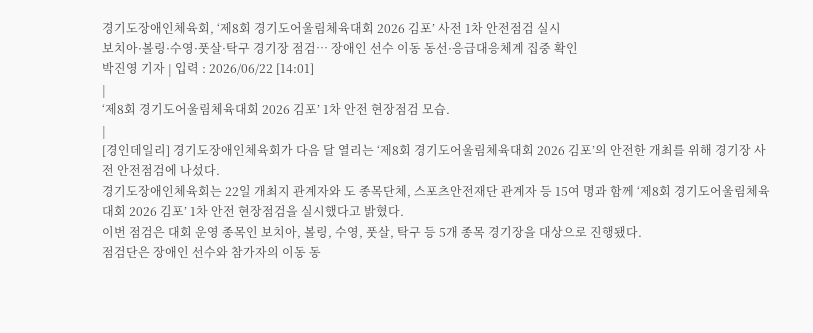경기도장애인체육회, ‘제8회 경기도어울림체육대회 2026 김포’ 사전 1차 안전점검 실시
보치아·볼링·수영·풋살·탁구 경기장 점검… 장애인 선수 이동 동선·응급대응체계 집중 확인
박진영 기자 | 입력 : 2026/06/22 [14:01]
|
‘제8회 경기도어울림체육대회 2026 김포’ 1차 안전 현장점검 모습.
|
[경인데일리] 경기도장애인체육회가 다음 달 열리는 ‘제8회 경기도어울림체육대회 2026 김포’의 안전한 개최를 위해 경기장 사전 안전점검에 나섰다.
경기도장애인체육회는 22일 개최지 관계자와 도 종목단체, 스포츠안전재단 관계자 등 15여 명과 함께 ‘제8회 경기도어울림체육대회 2026 김포’ 1차 안전 현장점검을 실시했다고 밝혔다.
이번 점검은 대회 운영 종목인 보치아, 볼링, 수영, 풋살, 탁구 등 5개 종목 경기장을 대상으로 진행됐다.
점검단은 장애인 선수와 참가자의 이동 동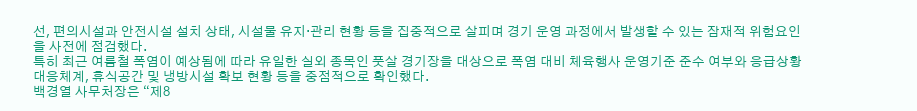선, 편의시설과 안전시설 설치 상태, 시설물 유지·관리 현황 등을 집중적으로 살피며 경기 운영 과정에서 발생할 수 있는 잠재적 위험요인을 사전에 점검했다.
특히 최근 여름철 폭염이 예상됨에 따라 유일한 실외 종목인 풋살 경기장을 대상으로 폭염 대비 체육행사 운영기준 준수 여부와 응급상황 대응체계, 휴식공간 및 냉방시설 확보 현황 등을 중점적으로 확인했다.
백경열 사무처장은 “제8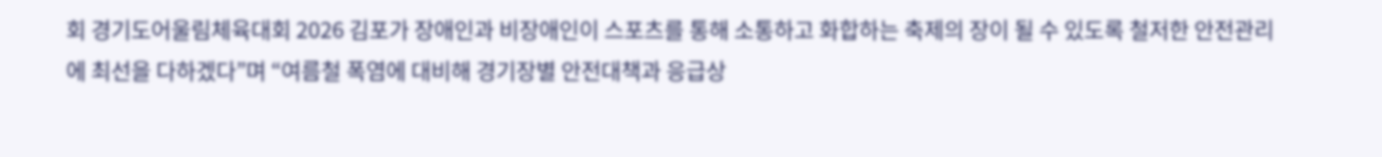회 경기도어울림체육대회 2026 김포가 장애인과 비장애인이 스포츠를 통해 소통하고 화합하는 축제의 장이 될 수 있도록 철저한 안전관리에 최선을 다하겠다”며 “여름철 폭염에 대비해 경기장별 안전대책과 응급상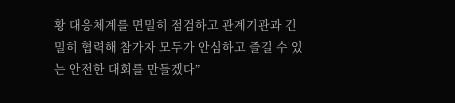황 대응체계를 면밀히 점검하고 관계기관과 긴밀히 협력해 참가자 모두가 안심하고 즐길 수 있는 안전한 대회를 만들겠다”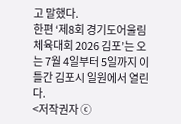고 말했다.
한편 ‘제8회 경기도어울림체육대회 2026 김포’는 오는 7월 4일부터 5일까지 이틀간 김포시 일원에서 열린다.
<저작권자 ⓒ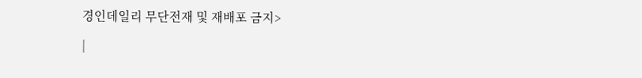경인데일리 무단전재 및 재배포 금지>
|